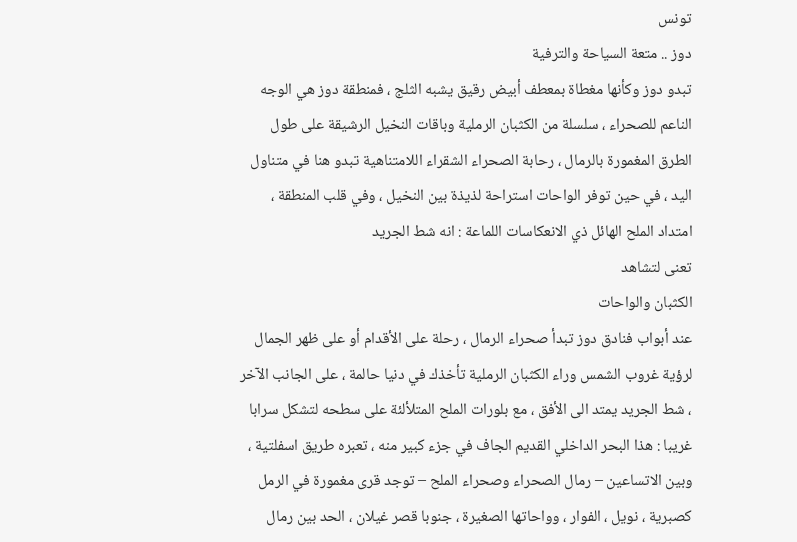تونس
دوز .. متعة السياحة والترفية
تبدو دوز وكأنها مغطاة بمعطف أبيض رقيق يشبه الثلج ، فمنطقة دوز هي الوجه الناعم للصحراء ، سلسلة من الكثبان الرملية وباقات النخيل الرشيقة على طول الطرق المغمورة بالرمال ، رحابة الصحراء الشقراء اللامتناهية تبدو هنا في متناول اليد ، في حين توفر الواحات استراحة لذيذة بين النخيل ، وفي قلب المنطقة ، امتداد الملح الهائل ذي الانعكاسات اللماعة : انه شط الجريد
تعنى لتشاهد
الكثبان والواحات
عند أبواب فنادق دوز تبدأ صحراء الرمال ، رحلة على الأقدام أو على ظهر الجمال لرؤية غروب الشمس وراء الكثبان الرملية تأخذك في دنيا حالمة ، على الجانب الآخر ، شط الجريد يمتد الى الأفق ، مع بلورات الملح المتلألئة على سطحه لتشكل سرابا غريبا : هذا البحر الداخلي القديم الجاف في جزء كبير منه ، تعبره طريق اسفلتية ، وبين الاتساعين – رمال الصحراء وصحراء الملح – توجد قرى مغمورة في الرمل كصبرية ، نويل ، الفوار ، وواحاتها الصغيرة ، جنوبا قصر غيلان ، الحد بين رمال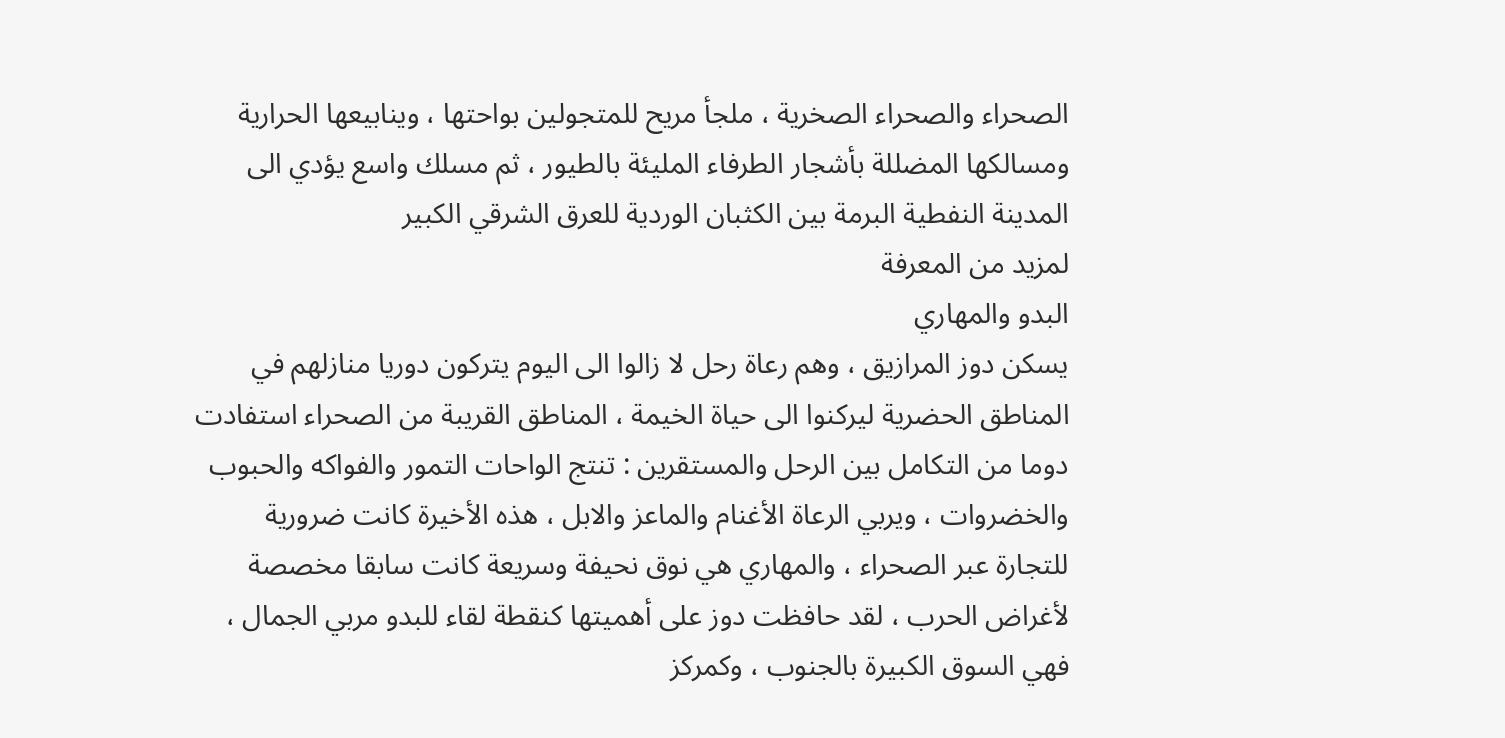الصحراء والصحراء الصخرية ، ملجأ مريح للمتجولين بواحتها ، وينابيعها الحرارية ومسالكها المضللة بأشجار الطرفاء المليئة بالطيور ، ثم مسلك واسع يؤدي الى المدينة النفطية البرمة بين الكثبان الوردية للعرق الشرقي الكبير
لمزيد من المعرفة
البدو والمهاري
يسكن دوز المرازيق ، وهم رعاة رحل لا زالوا الى اليوم يتركون دوريا منازلهم في المناطق الحضرية ليركنوا الى حياة الخيمة ، المناطق القريبة من الصحراء استفادت دوما من التكامل بين الرحل والمستقرين : تنتج الواحات التمور والفواكه والحبوب والخضروات ، ويربي الرعاة الأغنام والماعز والابل ، هذه الأخيرة كانت ضرورية للتجارة عبر الصحراء ، والمهاري هي نوق نحيفة وسريعة كانت سابقا مخصصة لأغراض الحرب ، لقد حافظت دوز على أهميتها كنقطة لقاء للبدو مربي الجمال ، فهي السوق الكبيرة بالجنوب ، وكمركز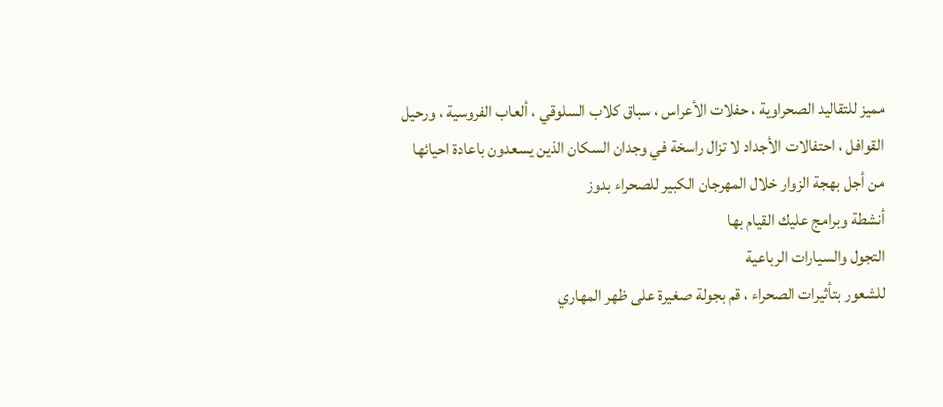مميز للتقاليد الصحراوية ، حفلات الأعراس ، سباق كلاب السلوقي ، ألعاب الفروسية ، ورحيل القوافل ، احتفالات الأجداد لا تزال راسخة في وجدان السكان الذين يسعدون باعادة احيائها من أجل بهجة الزوار خلال المهرجان الكبير للصحراء بدوز
أنشطة وبرامج عليك القيام بها
التجول والسيارات الرباعية
للشعور بتأثيرات الصحراء ، قم بجولة صغيرة على ظهر المهاري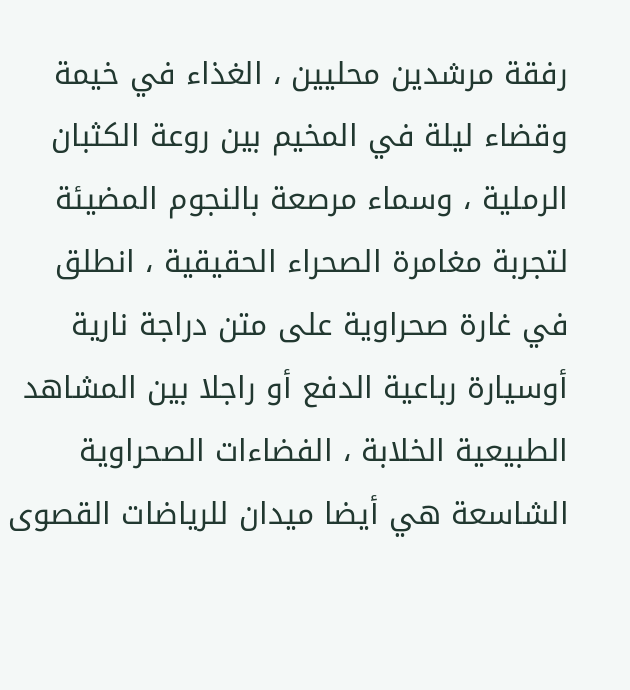رفقة مرشدين محليين ، الغذاء في خيمة وقضاء ليلة في المخيم بين روعة الكثبان الرملية ، وسماء مرصعة بالنجوم المضيئة لتجربة مغامرة الصحراء الحقيقية ، انطلق في غارة صحراوية على متن دراجة نارية أوسيارة رباعية الدفع أو راجلا بين المشاهد الطبيعية الخلابة ، الفضاءات الصحراوية الشاسعة هي أيضا ميدان للرياضات القصوى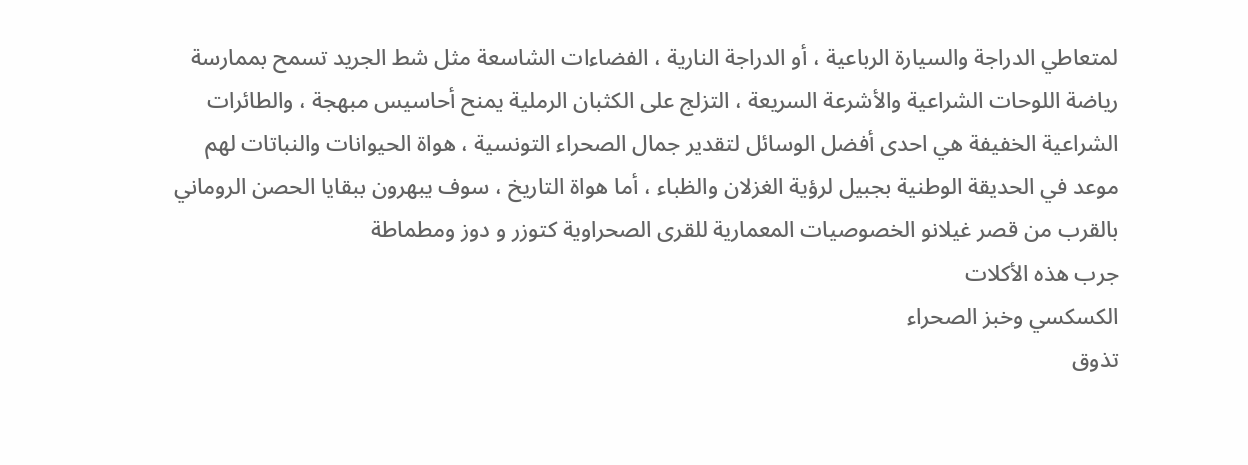لمتعاطي الدراجة والسيارة الرباعية ، أو الدراجة النارية ، الفضاءات الشاسعة مثل شط الجريد تسمح بممارسة رياضة اللوحات الشراعية والأشرعة السريعة ، التزلج على الكثبان الرملية يمنح أحاسيس مبهجة ، والطائرات الشراعية الخفيفة هي احدى أفضل الوسائل لتقدير جمال الصحراء التونسية ، هواة الحيوانات والنباتات لهم موعد في الحديقة الوطنية بجبيل لرؤية الغزلان والظباء ، أما هواة التاريخ ، سوف يبهرون ببقايا الحصن الروماني بالقرب من قصر غيلانو الخصوصيات المعمارية للقرى الصحراوية كتوزر و دوز ومطماطة
جرب هذه الأكلات
الكسكسي وخبز الصحراء
تذوق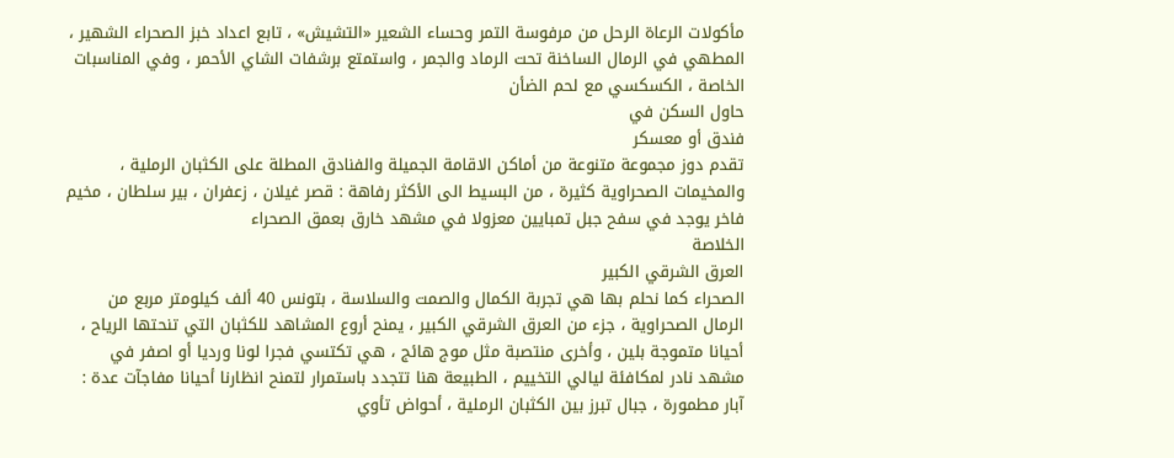مأكولات الرعاة الرحل من مرفوسة التمر وحساء الشعير «التشيش» ، تابع اعداد خبز الصحراء الشهير ، المطهي في الرمال الساخنة تحت الرماد والجمر ، واستمتع برشفات الشاي الأحمر ، وفي المناسبات الخاصة ، الكسكسي مع لحم الضأن
حاول السكن في
فندق أو معسكر
تقدم دوز مجموعة متنوعة من أماكن الاقامة الجميلة والفنادق المطلة على الكثبان الرملية ، والمخيمات الصحراوية كثيرة ، من البسيط الى الأكثر رفاهة : قصر غيلان ، زعفران ، بير سلطان ، مخيم فاخر يوجد في سفح جبل تمبايين معزولا في مشهد خارق بعمق الصحراء
الخلاصة
العرق الشرقي الكبير
الصحراء كما نحلم بها هي تجربة الكمال والصمت والسلاسة ، بتونس 40 ألف كيلومتر مربع من الرمال الصحراوية ، جزء من العرق الشرقي الكبير ، يمنح أروع المشاهد للكثبان التي تنحتها الرياح ، أحيانا متموجة بلين ، وأخرى منتصبة مثل موج هائج ، هي تكتسي فجرا لونا ورديا أو اصفر في مشهد نادر لمكافئة ليالي التخييم ، الطبيعة هنا تتجدد باستمرار لتمنح انظارنا أحيانا مفاجآت عدة : آبار مطمورة ، جبال تبرز بين الكثبان الرملية ، أحواض تأوي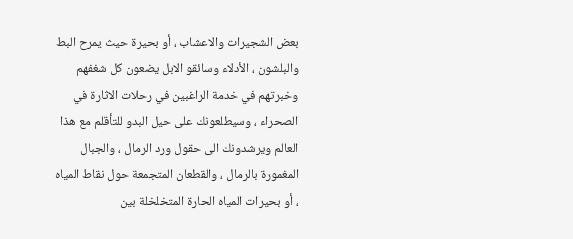بعض الشجيرات والاعشاب ، أو بحيرة حيث يمرح البط والبلشون ، الأدلاء وسائقو الابل يضعون كل شغفهم وخبرتهم في خدمة الراغبين في رحلات الاثارة في الصحراء ، وسيطلعونك على حيل البدو للتأقلم مع هذا العالم ويرشدونك الى حقول ورد الرمال ، والجبال المغمورة بالرمال ، والقطعان المتجمعة حول نقاط المياه ، أو بحيرات المياه الحارة المتخلخلة بين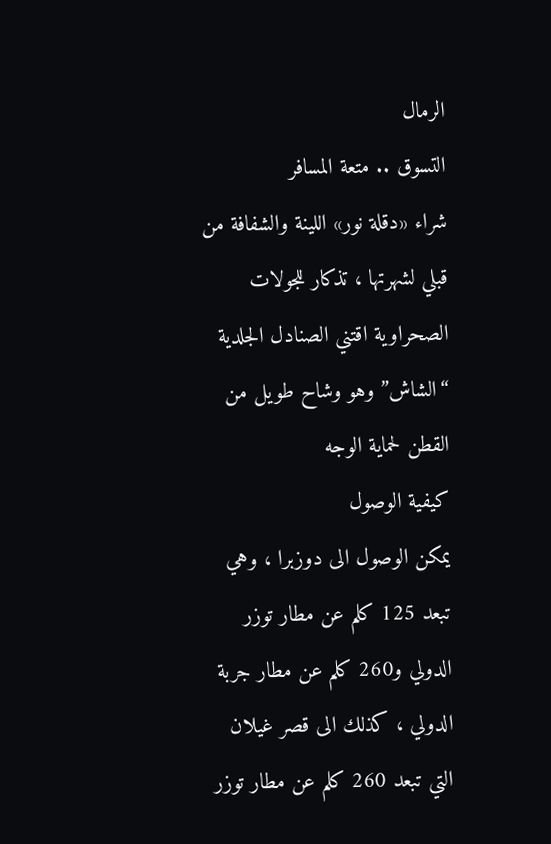الرمال
التسوق .. متعة المسافر
شراء «دقلة نور» اللينة والشفافة من قبلي لشهرتها ، تذكار للجولات الصحراوية اقتني الصنادل الجلدية “الشاش” وهو وشاح طويل من القطن لحماية الوجه
كيفية الوصول
يمكن الوصول الى دوزبرا ، وهي تبعد 125 كلم عن مطار توزر الدولي و260 كلم عن مطار جربة الدولي ، كذلك الى قصر غيلان التي تبعد 260 كلم عن مطار توزر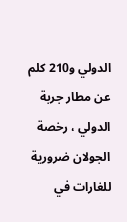الدولي و210 كلم عن مطار جربة الدولي ، رخصة الجولان ضرورية للغارات في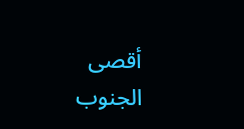أقصى الجنوب